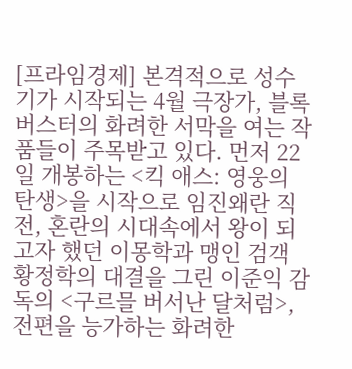[프라임경제] 본격적으로 성수기가 시작되는 4월 극장가, 블록버스터의 화려한 서막을 여는 작품들이 주목받고 있다. 먼저 22일 개봉하는 <킥 애스: 영웅의 탄생>을 시작으로 임진왜란 직전, 혼란의 시대속에서 왕이 되고자 했던 이몽학과 맹인 검객 황정학의 대결을 그린 이준익 감독의 <구르믈 버서난 달처럼>, 전편을 능가하는 화려한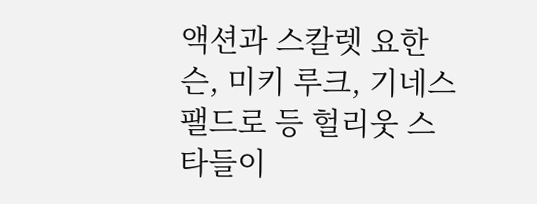액션과 스칼렛 요한슨, 미키 루크, 기네스 팰드로 등 헐리웃 스타들이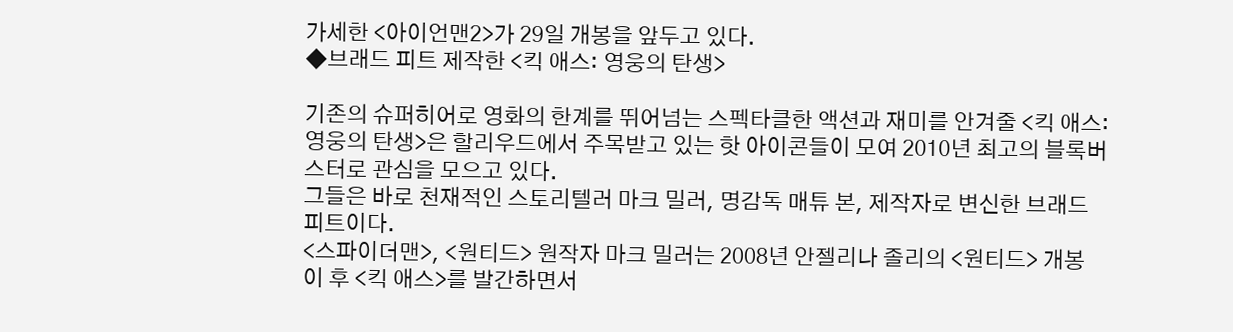가세한 <아이언맨2>가 29일 개봉을 앞두고 있다.
◆브래드 피트 제작한 <킥 애스: 영웅의 탄생>

기존의 슈퍼히어로 영화의 한계를 뛰어넘는 스펙타클한 액션과 재미를 안겨줄 <킥 애스:영웅의 탄생>은 할리우드에서 주목받고 있는 핫 아이콘들이 모여 2010년 최고의 블록버스터로 관심을 모으고 있다.
그들은 바로 천재적인 스토리텔러 마크 밀러, 명감독 매튜 본, 제작자로 변신한 브래드 피트이다.
<스파이더맨>, <원티드> 원작자 마크 밀러는 2008년 안젤리나 졸리의 <원티드> 개봉 이 후 <킥 애스>를 발간하면서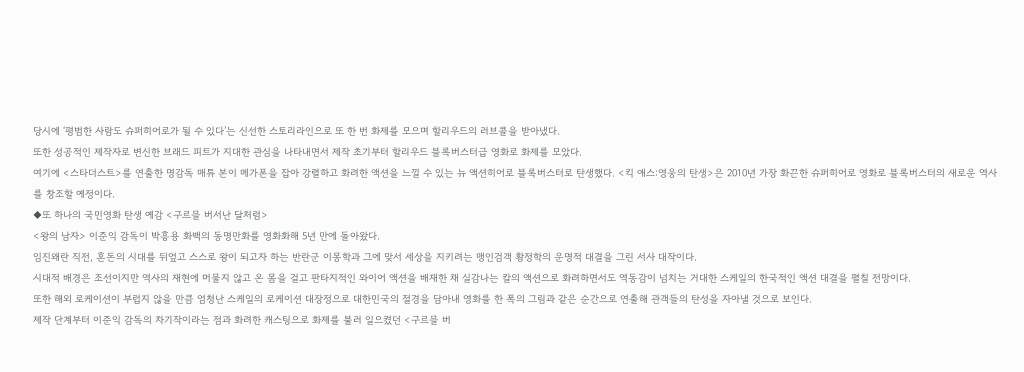당시에 ‘평범한 사람도 슈퍼히어로가 될 수 있다’는 신선한 스토리라인으로 또 한 번 화제를 모으며 할리우드의 러브콜을 받아냈다.
또한 성공적인 제작자로 변신한 브래드 피트가 지대한 관심을 나타내면서 제작 초기부터 할리우드 블록버스터급 영화로 화제를 모았다.
여기에 <스타더스트>를 연출한 명감독 매튜 본이 메가폰을 잡아 강렬하고 화려한 액션을 느낄 수 있는 뉴 액션히어로 블록버스터로 탄생했다. <킥 애스:영웅의 탄생>은 2010년 가장 화끈한 슈퍼히어로 영화로 블록버스터의 새로운 역사를 창조할 예정이다.
◆또 하나의 국민영화 탄생 예감 <구르믈 버서난 달처럼>
<왕의 남자> 이준익 감독이 박흥용 화백의 동명만화를 영화화해 5년 만에 돌아왔다.
임진왜란 직전, 혼돈의 시대를 뒤엎고 스스로 왕이 되고자 하는 반란군 이몽학과 그에 맞서 세상을 지키려는 맹인검객 황정학의 운명적 대결을 그린 서사 대작이다.
시대적 배경은 조선이지만 역사의 재현에 머물지 않고 온 몸을 걸고 판타지적인 와이어 액션을 배재한 채 실감나는 칼의 액션으로 화려하면서도 역동감이 넘치는 거대한 스케일의 한국적인 액션 대결을 펼칠 전망이다.
또한 해외 로케이션이 부럽지 않을 만큼 엄청난 스케일의 로케이션 대장정으로 대한민국의 절경을 담아내 영화를 한 폭의 그림과 같은 순간으로 연출해 관객들의 탄성을 자아낼 것으로 보인다.
제작 단계부터 이준익 감독의 차기작이라는 점과 화려한 캐스팅으로 화제를 불러 일으켰던 <구르믈 버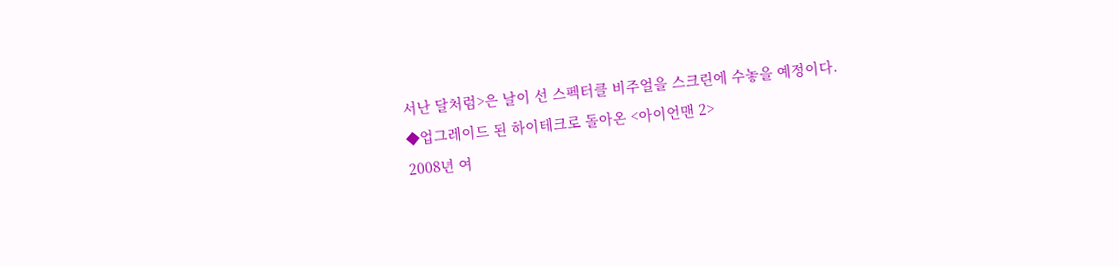서난 달처럼>은 날이 선 스펙터클 비주얼을 스크린에 수놓을 예정이다.
◆업그레이드 된 하이테크로 돌아온 <아이언맨 2>
2008년 여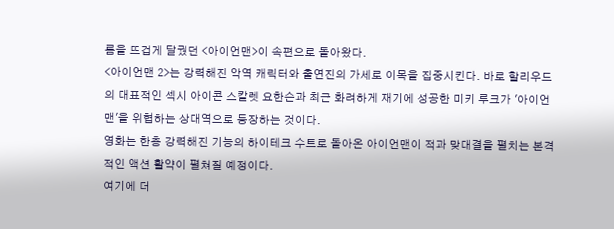름을 뜨겁게 달궜던 <아이언맨>이 속편으로 돌아왔다.
<아이언맨 2>는 강력해진 악역 캐릭터와 출연진의 가세로 이목을 집중시킨다. 바로 할리우드의 대표적인 섹시 아이콘 스칼렛 요한슨과 최근 화려하게 재기에 성공한 미키 루크가 '아이언맨'을 위협하는 상대역으로 등장하는 것이다.
영화는 한층 강력해진 기능의 하이테크 수트로 돌아온 아이언맨이 적과 맞대결을 펼치는 본격적인 액션 활약이 펼쳐질 예정이다.
여기에 더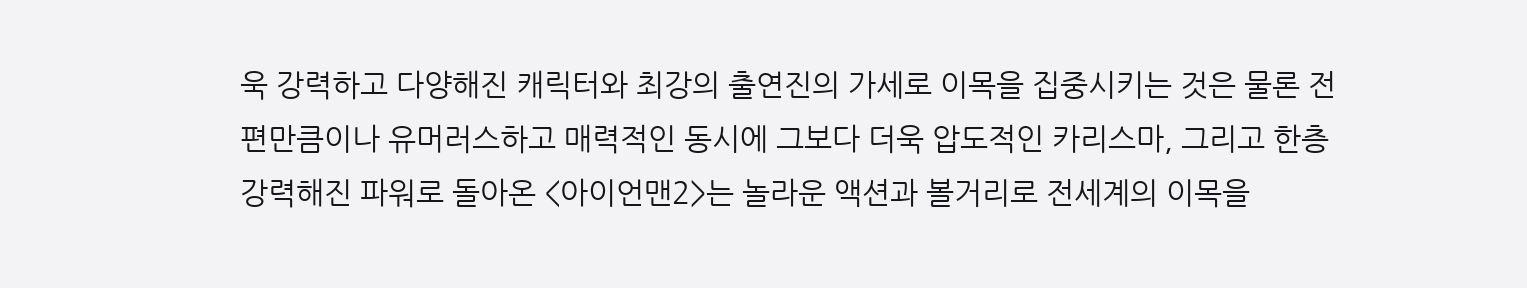욱 강력하고 다양해진 캐릭터와 최강의 출연진의 가세로 이목을 집중시키는 것은 물론 전편만큼이나 유머러스하고 매력적인 동시에 그보다 더욱 압도적인 카리스마, 그리고 한층 강력해진 파워로 돌아온 <아이언맨2>는 놀라운 액션과 볼거리로 전세계의 이목을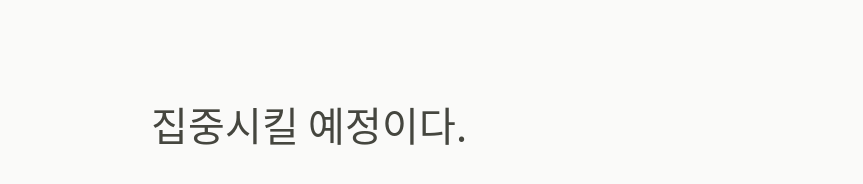집중시킬 예정이다.